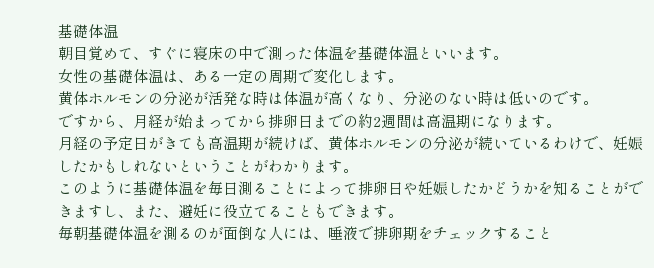基礎体温
朝目覚めて、すぐに寝床の中で測った体温を基礎体温といいます。
女性の基礎体温は、ある一定の周期で変化します。
黄体ホルモンの分泌が活発な時は体温が高くなり、分泌のない時は低いのです。
ですから、月経が始まってから排卵日までの約2週間は高温期になります。
月経の予定日がきても高温期が続けば、黄体ホルモンの分泌が続いているわけで、妊娠したかもしれないということがわかります。
このように基礎体温を毎日測ることによって排卵日や妊娠したかどうかを知ることができますし、また、避妊に役立てることもできます。
毎朝基礎体温を測るのが面倒な人には、唾液で排卵期をチェックすること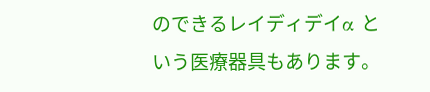のできるレイディデイα という医療器具もあります。